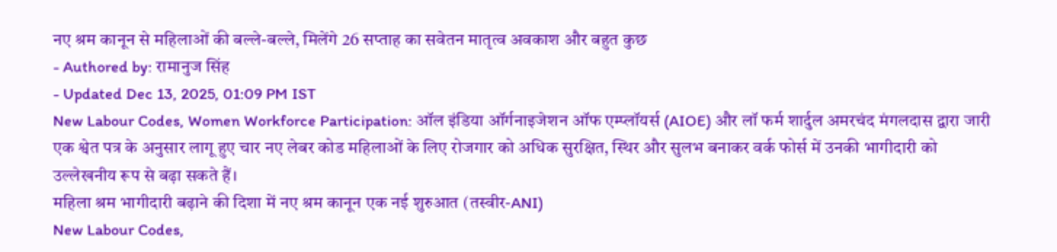नए श्रम कानून से महिलाओं की बल्ले-बल्ले, मिलेंगे 26 सप्ताह का सवेतन मातृत्व अवकाश और बहुत कुछ
- Authored by: रामानुज सिंह
- Updated Dec 13, 2025, 01:09 PM IST
New Labour Codes, Women Workforce Participation: ऑल इंडिया ऑर्गनाइजेशन ऑफ एम्प्लॉयर्स (AIOE) और लॉ फर्म शार्दुल अमरचंद मंगलदास द्वारा जारी एक श्वेत पत्र के अनुसार लागू हुए चार नए लेबर कोड महिलाओं के लिए रोजगार को अधिक सुरक्षित, स्थिर और सुलभ बनाकर वर्क फोर्स में उनकी भागीदारी को उल्लेखनीय रूप से बढ़ा सकते हैं।
महिला श्रम भागीदारी बढ़ाने की दिशा में नए श्रम कानून एक नई शुरुआत (तस्वीर-ANI)
New Labour Codes,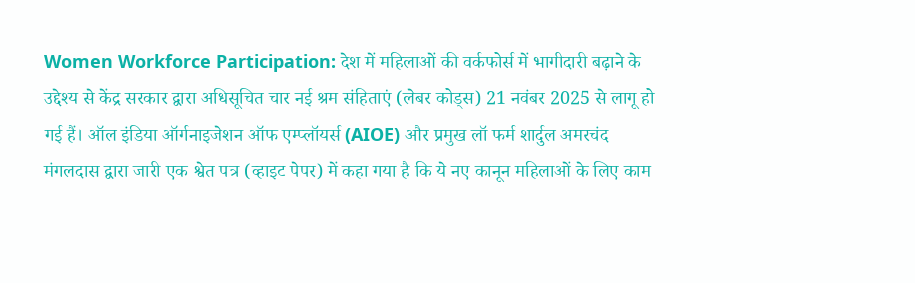Women Workforce Participation: देश में महिलाओं की वर्कफोर्स में भागीदारी बढ़ाने के उद्देश्य से केंद्र सरकार द्वारा अधिसूचित चार नई श्रम संहिताएं (लेबर कोड्स) 21 नवंबर 2025 से लागू हो गई हैं। ऑल इंडिया ऑर्गनाइजेशन ऑफ एम्प्लॉयर्स (AIOE) और प्रमुख लॉ फर्म शार्दुल अमरचंद मंगलदास द्वारा जारी एक श्वेत पत्र (व्हाइट पेपर) में कहा गया है कि ये नए कानून महिलाओं के लिए काम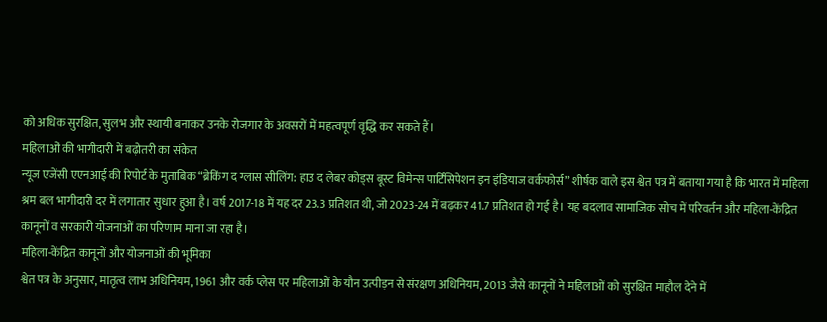को अधिक सुरक्षित, सुलभ और स्थायी बनाकर उनके रोजगार के अवसरों में महत्वपूर्ण वृद्धि कर सकते हैं।
महिलाओं की भागीदारी में बढ़ोतरी का संकेत
न्यूज एजेंसी एएनआई की रिपोर्ट के मुताबिक “ब्रेकिंग द ग्लास सीलिंग: हाउ द लेबर कोड्स बूस्ट विमेन्स पार्टिसिपेशन इन इंडियाज वर्कफोर्स” शीर्षक वाले इस श्वेत पत्र में बताया गया है कि भारत में महिला श्रम बल भागीदारी दर में लगातार सुधार हुआ है। वर्ष 2017-18 में यह दर 23.3 प्रतिशत थी, जो 2023-24 में बढ़कर 41.7 प्रतिशत हो गई है। यह बदलाव सामाजिक सोच में परिवर्तन और महिला-केंद्रित कानूनों व सरकारी योजनाओं का परिणाम माना जा रहा है।
महिला-केंद्रित कानूनों और योजनाओं की भूमिका
श्वेत पत्र के अनुसार, मातृत्व लाभ अधिनियम, 1961 और वर्क प्लेस पर महिलाओं के यौन उत्पीड़न से संरक्षण अधिनियम, 2013 जैसे कानूनों ने महिलाओं को सुरक्षित माहौल देने में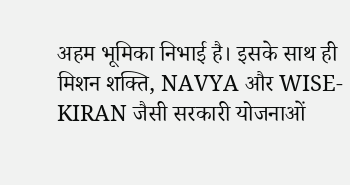अहम भूमिका निभाई है। इसके साथ ही मिशन शक्ति, NAVYA और WISE-KIRAN जैसी सरकारी योजनाओं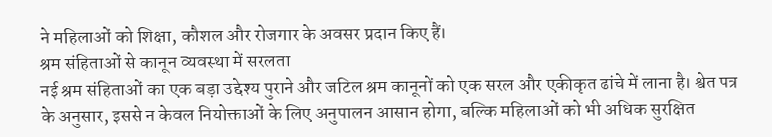ने महिलाओं को शिक्षा, कौशल और रोजगार के अवसर प्रदान किए हैं।
श्रम संहिताओं से कानून व्यवस्था में सरलता
नई श्रम संहिताओं का एक बड़ा उद्देश्य पुराने और जटिल श्रम कानूनों को एक सरल और एकीकृत ढांचे में लाना है। श्वेत पत्र के अनुसार, इससे न केवल नियोक्ताओं के लिए अनुपालन आसान होगा, बल्कि महिलाओं को भी अधिक सुरक्षित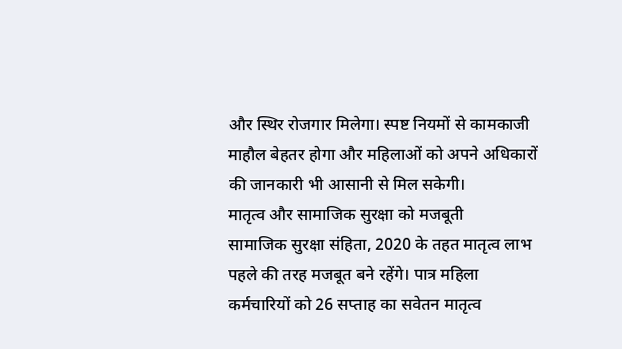और स्थिर रोजगार मिलेगा। स्पष्ट नियमों से कामकाजी माहौल बेहतर होगा और महिलाओं को अपने अधिकारों की जानकारी भी आसानी से मिल सकेगी।
मातृत्व और सामाजिक सुरक्षा को मजबूती
सामाजिक सुरक्षा संहिता, 2020 के तहत मातृत्व लाभ पहले की तरह मजबूत बने रहेंगे। पात्र महिला कर्मचारियों को 26 सप्ताह का सवेतन मातृत्व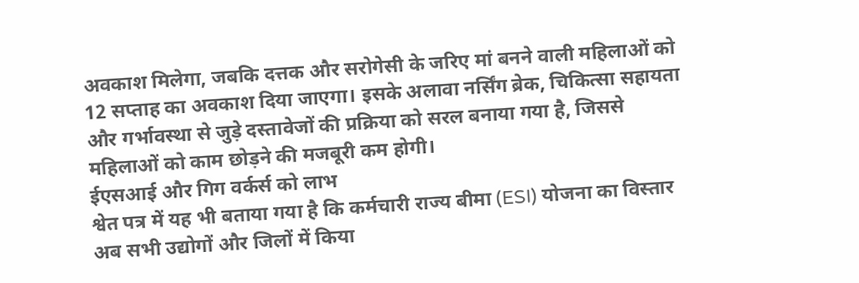अवकाश मिलेगा, जबकि दत्तक और सरोगेसी के जरिए मां बनने वाली महिलाओं को 12 सप्ताह का अवकाश दिया जाएगा। इसके अलावा नर्सिंग ब्रेक, चिकित्सा सहायता और गर्भावस्था से जुड़े दस्तावेजों की प्रक्रिया को सरल बनाया गया है, जिससे महिलाओं को काम छोड़ने की मजबूरी कम होगी।
ईएसआई और गिग वर्कर्स को लाभ
श्वेत पत्र में यह भी बताया गया है कि कर्मचारी राज्य बीमा (ESI) योजना का विस्तार अब सभी उद्योगों और जिलों में किया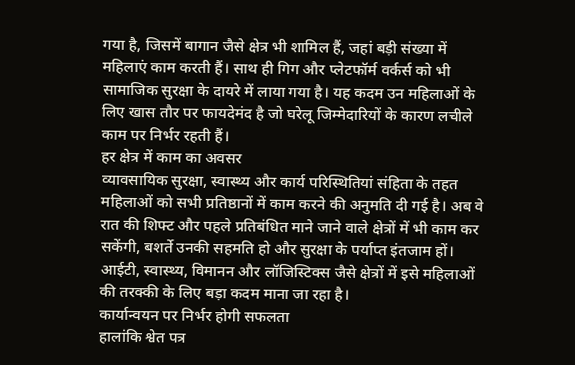गया है, जिसमें बागान जैसे क्षेत्र भी शामिल हैं, जहां बड़ी संख्या में महिलाएं काम करती हैं। साथ ही गिग और प्लेटफॉर्म वर्कर्स को भी सामाजिक सुरक्षा के दायरे में लाया गया है। यह कदम उन महिलाओं के लिए खास तौर पर फायदेमंद है जो घरेलू जिम्मेदारियों के कारण लचीले काम पर निर्भर रहती हैं।
हर क्षेत्र में काम का अवसर
व्यावसायिक सुरक्षा, स्वास्थ्य और कार्य परिस्थितियां संहिता के तहत महिलाओं को सभी प्रतिष्ठानों में काम करने की अनुमति दी गई है। अब वे रात की शिफ्ट और पहले प्रतिबंधित माने जाने वाले क्षेत्रों में भी काम कर सकेंगी, बशर्ते उनकी सहमति हो और सुरक्षा के पर्याप्त इंतजाम हों। आईटी, स्वास्थ्य, विमानन और लॉजिस्टिक्स जैसे क्षेत्रों में इसे महिलाओं की तरक्की के लिए बड़ा कदम माना जा रहा है।
कार्यान्वयन पर निर्भर होगी सफलता
हालांकि श्वेत पत्र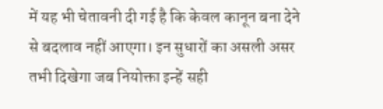में यह भी चेतावनी दी गई है कि केवल कानून बना देने से बदलाव नहीं आएगा। इन सुधारों का असली असर तभी दिखेगा जब नियोक्ता इन्हें सही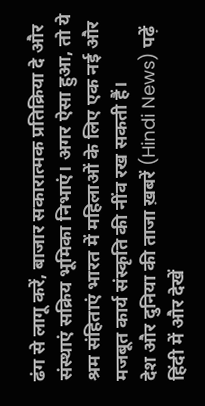ढंग से लागू करें, बाजार सकारात्मक प्रतिक्रिया दे और संस्थाएं सक्रिय भूमिका निभाएं। अगर ऐसा हुआ, तो ये श्रम संहिताएं भारत में महिलाओं के लिए एक नई और मजबूत कार्य संस्कृति की नींव रख सकती हैं।
देश और दुनिया की ताजा ख़बरें (Hindi News) पढ़ें हिंदी में और देखें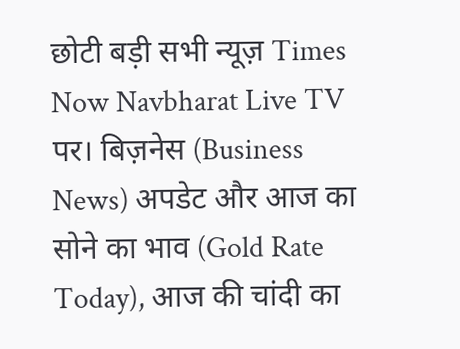छोटी बड़ी सभी न्यूज़ Times Now Navbharat Live TV पर। बिज़नेस (Business News) अपडेट और आज का सोने का भाव (Gold Rate Today), आज की चांदी का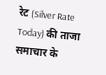रेट (Silver Rate Today) की ताजा समाचार के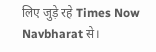लिए जुड़े रहे Times Now Navbharat से।